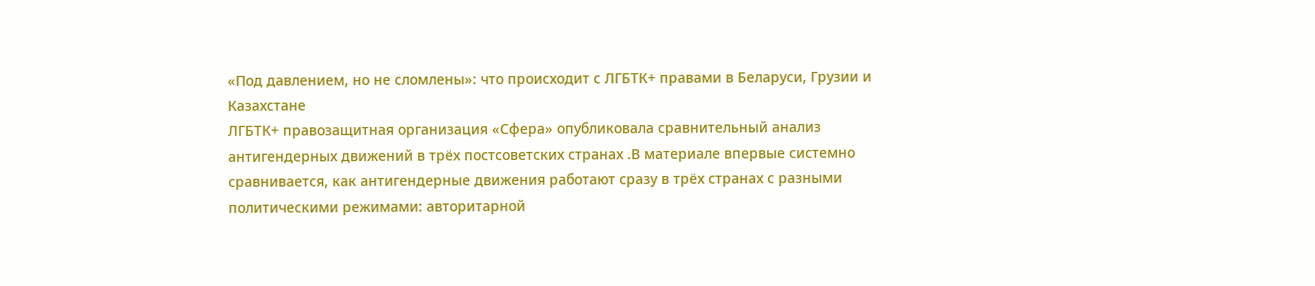«Под давлением, но не сломлены»: что происходит с ЛГБТК+ правами в Беларуси, Грузии и Казахстане
ЛГБТК+ правозащитная организация «Сфера» опубликовала сравнительный анализ антигендерных движений в трёх постсоветских странах .В материале впервые системно сравнивается, как антигендерные движения работают сразу в трёх странах с разными политическими режимами: авторитарной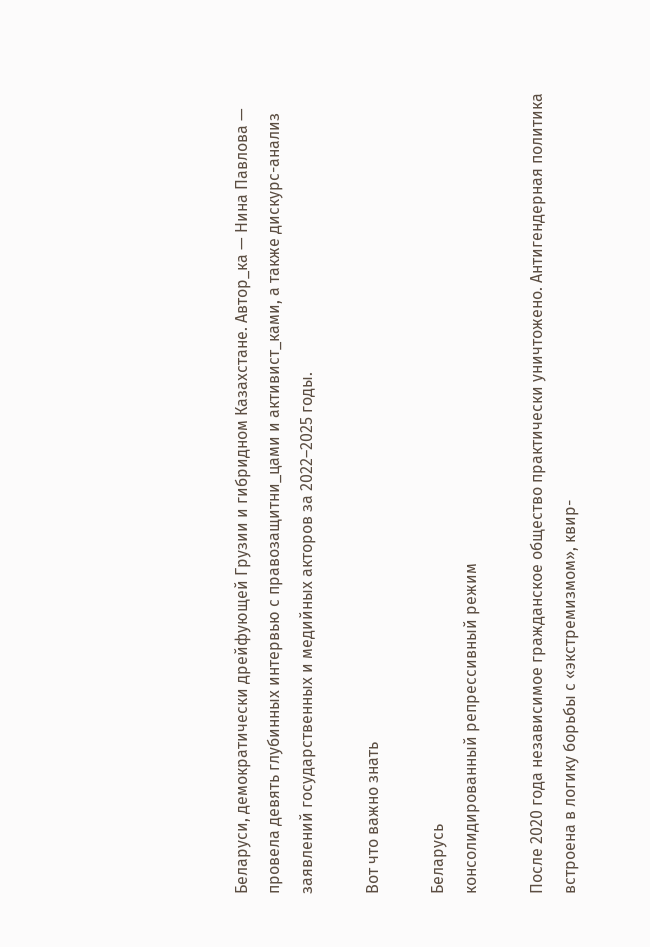Беларуси, демократически дрейфующей Грузии и гибридном Казахстане. Автор_ка — Нина Павлова — провела девять глубинных интервью с правозащитни_цами и активист_ками, а также дискурс-анализ заявлений государственных и медийных акторов за 2022–2025 годы.

Вот что важно знать

Беларусь
консолидированный репрессивный режим

После 2020 года независимое гражданское общество практически уничтожено. Антигендерная политика встроена в логику борьбы с «экстремизмом», квир-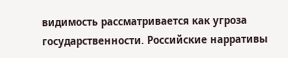видимость рассматривается как угроза государственности. Российские нарративы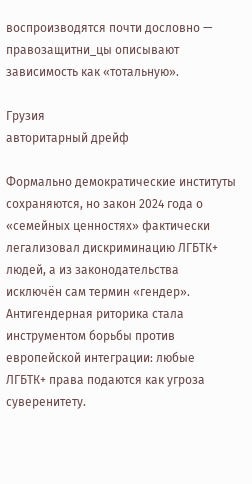воспроизводятся почти дословно — правозащитни_цы описывают зависимость как «тотальную».

Грузия
авторитарный дрейф

Формально демократические институты сохраняются, но закон 2024 года о «семейных ценностях» фактически легализовал дискриминацию ЛГБТК+ людей, а из законодательства исключён сам термин «гендер». Антигендерная риторика стала инструментом борьбы против европейской интеграции: любые ЛГБТК+ права подаются как угроза суверенитету.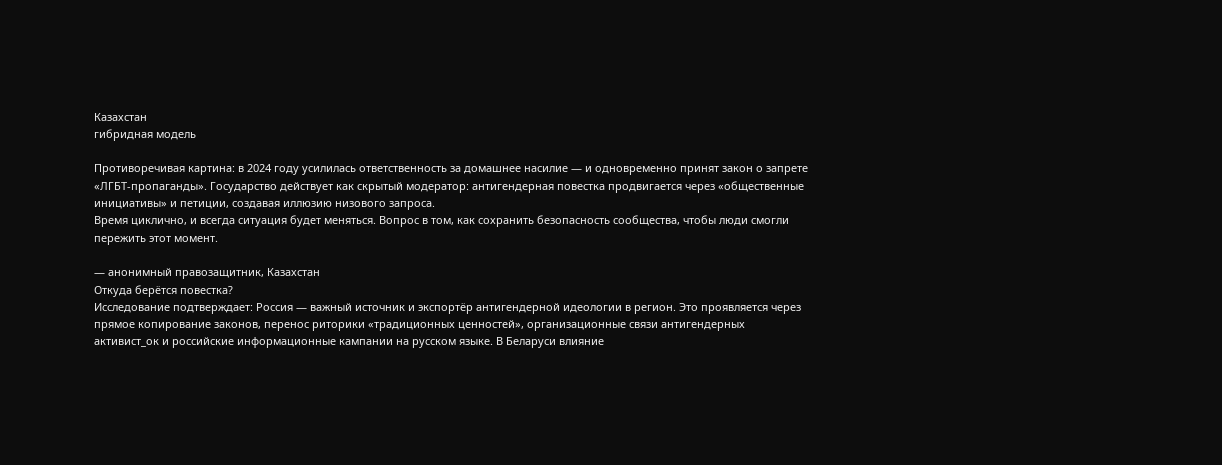Казахстан
гибридная модель

Противоречивая картина: в 2024 году усилилась ответственность за домашнее насилие — и одновременно принят закон о запрете «ЛГБТ-пропаганды». Государство действует как скрытый модератор: антигендерная повестка продвигается через «общественные инициативы» и петиции, создавая иллюзию низового запроса.
Время циклично, и всегда ситуация будет меняться. Вопрос в том, как сохранить безопасность сообщества, чтобы люди смогли пережить этот момент.

— анонимный правозащитник, Казахстан
Откуда берётся повестка?
Исследование подтверждает: Россия — важный источник и экспортёр антигендерной идеологии в регион. Это проявляется через прямое копирование законов, перенос риторики «традиционных ценностей», организационные связи антигендерных активист_ок и российские информационные кампании на русском языке. В Беларуси влияние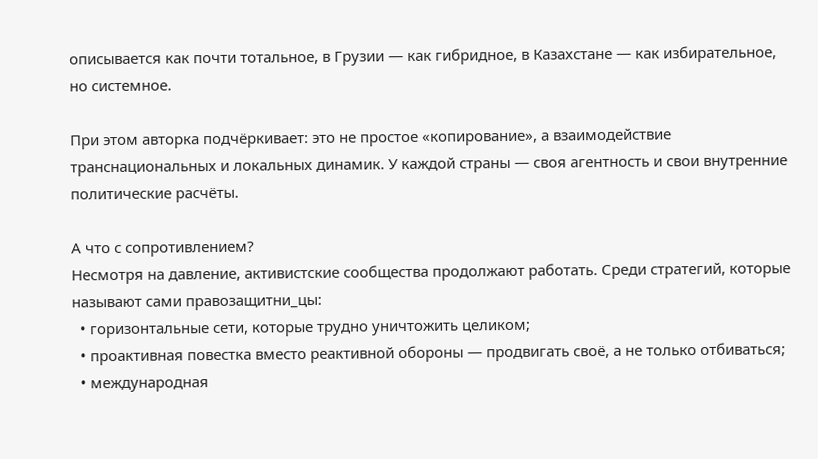описывается как почти тотальное, в Грузии — как гибридное, в Казахстане — как избирательное, но системное.

При этом авторка подчёркивает: это не простое «копирование», а взаимодействие транснациональных и локальных динамик. У каждой страны — своя агентность и свои внутренние политические расчёты.

А что с сопротивлением?
Несмотря на давление, активистские сообщества продолжают работать. Среди стратегий, которые называют сами правозащитни_цы:
  • горизонтальные сети, которые трудно уничтожить целиком;
  • проактивная повестка вместо реактивной обороны — продвигать своё, а не только отбиваться;
  • международная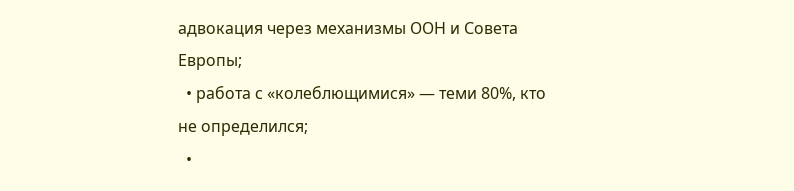адвокация через механизмы ООН и Совета Европы;
  • работа с «колеблющимися» — теми 80%, кто не определился;
  •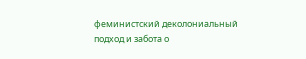феминистский деколониальный подход и забота о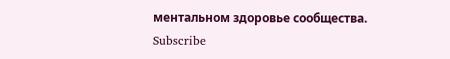ментальном здоровье сообщества.
Subscribe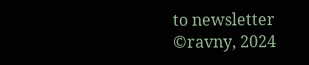to newsletter
©ravny, 2024